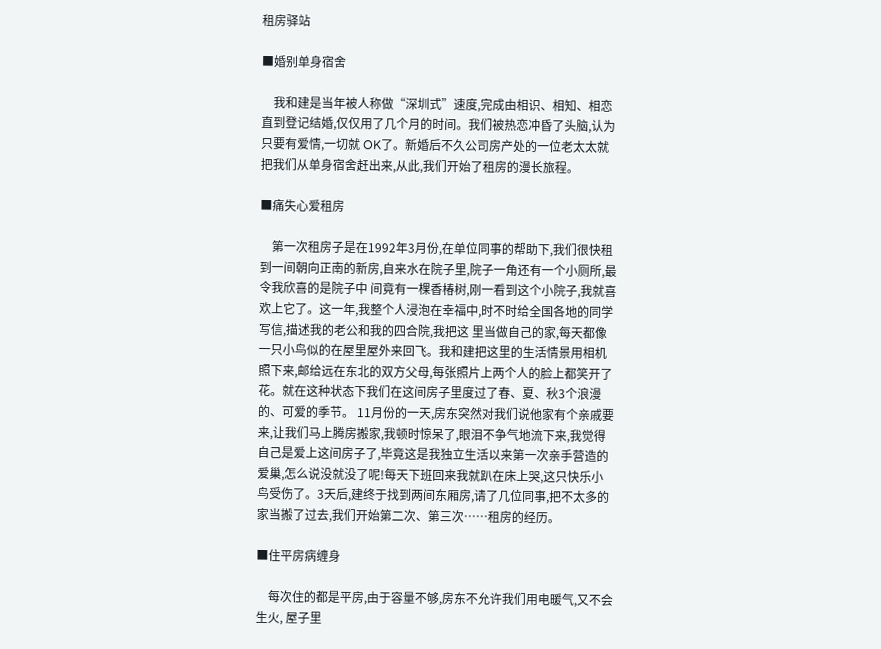租房驿站

■婚别单身宿舍

    我和建是当年被人称做“深圳式”速度,完成由相识、相知、相恋直到登记结婚,仅仅用了几个月的时间。我们被热恋冲昏了头脑,认为只要有爱情,一切就 OK了。新婚后不久公司房产处的一位老太太就把我们从单身宿舍赶出来,从此,我们开始了租房的漫长旅程。

■痛失心爱租房

    第一次租房子是在1992年3月份,在单位同事的帮助下,我们很快租到一间朝向正南的新房,自来水在院子里,院子一角还有一个小厕所,最令我欣喜的是院子中 间竟有一棵香椿树,刚一看到这个小院子,我就喜欢上它了。这一年,我整个人浸泡在幸福中,时不时给全国各地的同学写信,描述我的老公和我的四合院,我把这 里当做自己的家,每天都像一只小鸟似的在屋里屋外来回飞。我和建把这里的生活情景用相机照下来,邮给远在东北的双方父母,每张照片上两个人的脸上都笑开了花。就在这种状态下我们在这间房子里度过了春、夏、秋3个浪漫的、可爱的季节。 11月份的一天,房东突然对我们说他家有个亲戚要来,让我们马上腾房搬家,我顿时惊呆了,眼泪不争气地流下来,我觉得自己是爱上这间房子了,毕竟这是我独立生活以来第一次亲手营造的爱巢,怎么说没就没了呢!每天下班回来我就趴在床上哭,这只快乐小鸟受伤了。3天后,建终于找到两间东厢房,请了几位同事,把不太多的家当搬了过去,我们开始第二次、第三次……租房的经历。

■住平房病缠身

    每次住的都是平房,由于容量不够,房东不允许我们用电暖气,又不会生火, 屋子里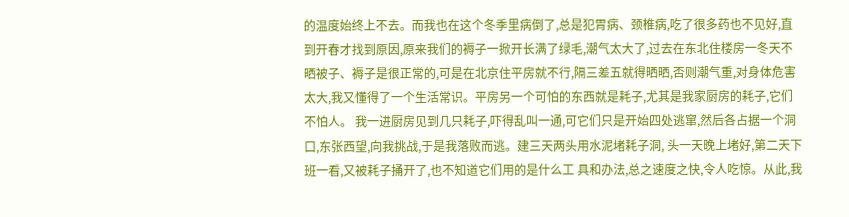的温度始终上不去。而我也在这个冬季里病倒了,总是犯胃病、颈椎病,吃了很多药也不见好,直到开春才找到原因,原来我们的褥子一掀开长满了绿毛,潮气太大了,过去在东北住楼房一冬天不晒被子、褥子是很正常的,可是在北京住平房就不行,隔三差五就得晒晒,否则潮气重,对身体危害太大,我又懂得了一个生活常识。平房另一个可怕的东西就是耗子,尤其是我家厨房的耗子,它们不怕人。 我一进厨房见到几只耗子,吓得乱叫一通,可它们只是开始四处逃窜,然后各占据一个洞口,东张西望,向我挑战,于是我落败而逃。建三天两头用水泥堵耗子洞, 头一天晚上堵好,第二天下班一看,又被耗子捅开了,也不知道它们用的是什么工 具和办法,总之速度之快,令人吃惊。从此,我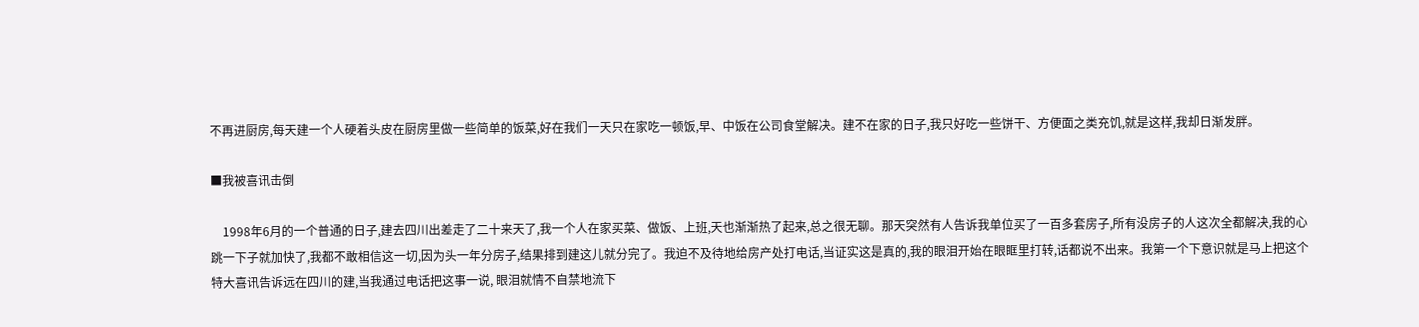不再进厨房,每天建一个人硬着头皮在厨房里做一些简单的饭菜,好在我们一天只在家吃一顿饭,早、中饭在公司食堂解决。建不在家的日子,我只好吃一些饼干、方便面之类充饥,就是这样,我却日渐发胖。

■我被喜讯击倒

    1998年6月的一个普通的日子,建去四川出差走了二十来天了,我一个人在家买菜、做饭、上班,天也渐渐热了起来,总之很无聊。那天突然有人告诉我单位买了一百多套房子,所有没房子的人这次全都解决,我的心跳一下子就加快了,我都不敢相信这一切,因为头一年分房子,结果排到建这儿就分完了。我迫不及待地给房产处打电话,当证实这是真的,我的眼泪开始在眼眶里打转,话都说不出来。我第一个下意识就是马上把这个特大喜讯告诉远在四川的建,当我通过电话把这事一说, 眼泪就情不自禁地流下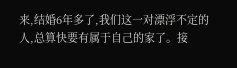来,结婚6年多了,我们这一对漂浮不定的人,总算快要有属于自己的家了。接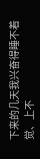下来的几天我兴奋得睡不着觉、上不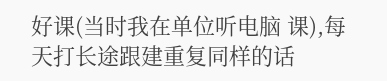好课(当时我在单位听电脑 课),每天打长途跟建重复同样的话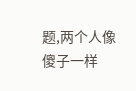题,两个人像傻子一样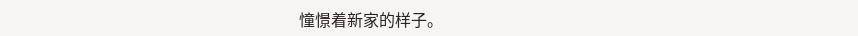憧憬着新家的样子。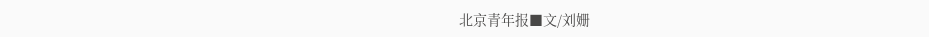北京青年报■文/刘姗